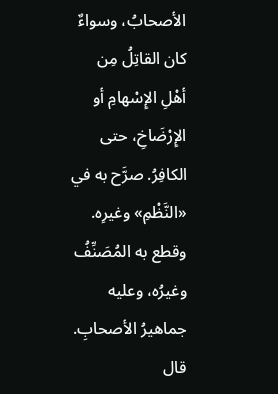الأصحابُ، وسواءٌ كان القاتِلُ مِن أهْلِ الإِسْهامِ أو الإِرْضَاخِ، حتى الكافِرُ. صرَّح به في «النَّظْمِ» وغيرِه. وقطع به المُصَنِّفُ وغيرُه، وعليه جماهيرُ الأصحابِ. قال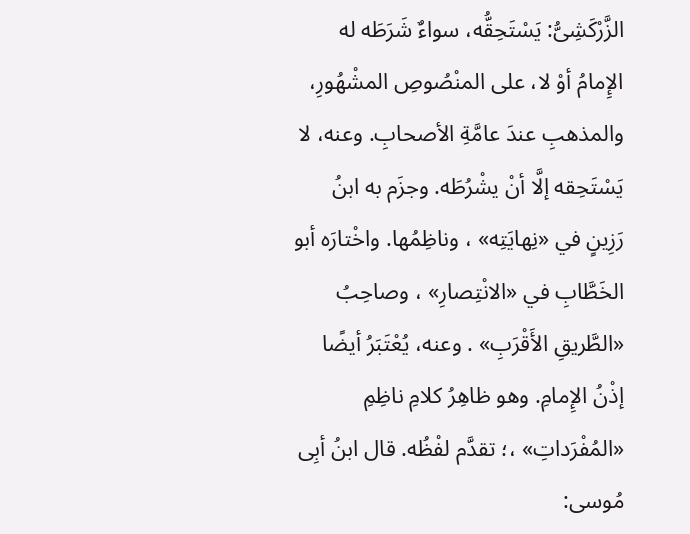الزَّرْكَشِىُّ: يَسْتَحِقُّه، سواءٌ شَرَطَه له الإِمامُ أوْ لا، على المنْصُوصِ المشْهُورِ، والمذهبِ عندَ عامَّةِ الأصحابِ. وعنه، لا يَسْتَحِقه إلَّا أنْ يشْرُطَه. وجزَم به ابنُ رَزِينٍ في «نِهايَتِه» ، وناظِمُها. واخْتارَه أبو الخَطَّابِ في «الانْتِصارِ» ، وصاحِبُ «الطَّريقِ الأَقْرَبِ» . وعنه، يُعْتَبَرُ أيضًا إذْنُ الإِمامِ. وهو ظاهِرُ كلامِ ناظِمِ «المُفْرَداتِ» ،؛ تقدَّم لفْظُه. قال ابنُ أبِى مُوسى: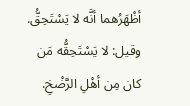أظْهَرُهما أنَّه لا يَسْتَحِقُّ. وقيل: لا يَسْتَحِقُّه مَن كان مِن أهْلِ الرَّضْخِ.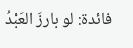فائدة: لو بارزَ العَبْدُ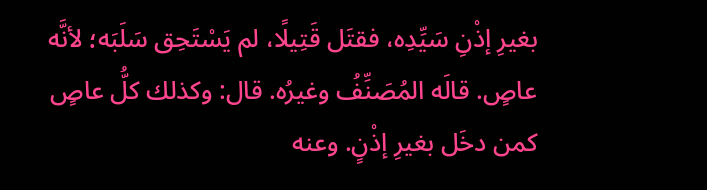بغيرِ إذْنِ سَيِّدِه، فقتَل قَتِيلًا، لم يَسْتَحِق سَلَبَه؛ لأنَّه عاصٍ. قالَه المُصَنِّفُ وغيرُه. قال: وكذلك كلُّ عاصٍ كمن دخَل بغيرِ إذْنٍ. وعنه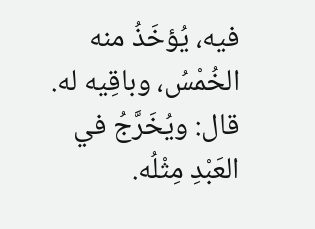فيه، يُؤخَذُ منه الخُمْسُ، وباقِيه له. قال: ويُخَرَّجُ في العَبْدِ مِثْلُه.